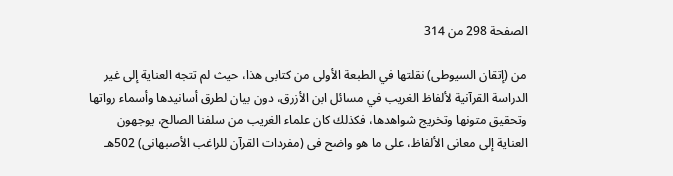الصفحة 298 من 314

من (إتقان السيوطى) نقلتها في الطبعة الأولى من كتابى هذا، حيث لم تتجه العناية إلى غير الدراسة القرآنية لألفاظ الغريب في مسائل ابن الأزرق، دون بيان لطرق أسانيدها وأسماء رواتها وتحقيق متونها وتخريج شواهدها، فكذلك كان علماء الغريب من سلفنا الصالح، يوجهون العناية إلى معانى الألفاظ، على ما هو واضح فى (مفردات القرآن للراغب الأصبهانى) 502هـ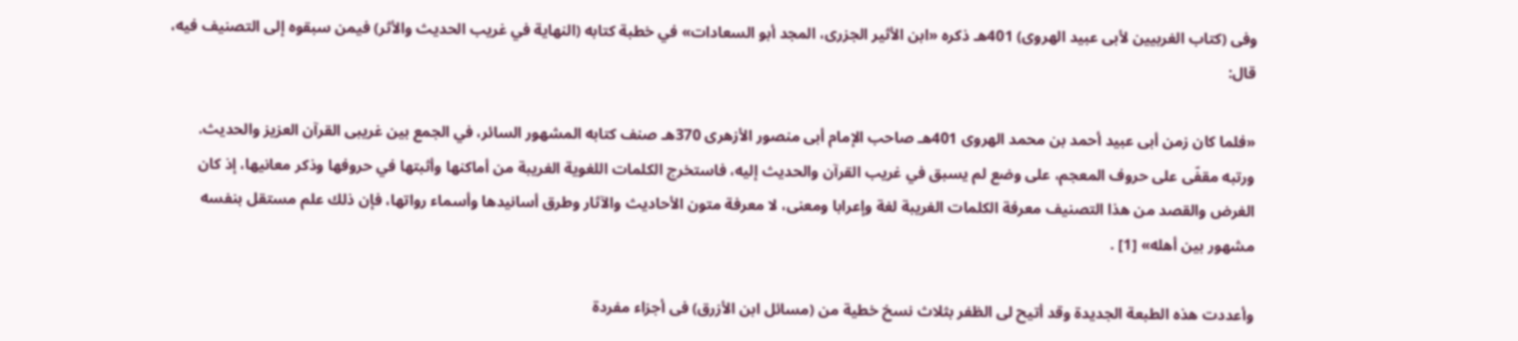وفى (كتاب الغربيين لأبى عبيد الهروى) 401هـ ذكره «ابن الأثير الجزرى، المجد أبو السعادات» في خطبة كتابه (النهاية في غريب الحديث والأثر) فيمن سبقوه إلى التصنيف فيه، قال:

«فلما كان زمن أبى عبيد أحمد بن محمد الهروى 401هـ صاحب الإمام أبى منصور الأزهرى 370هـ صنف كتابه المشهور السائر، في الجمع بين غريبى القرآن العزيز والحديث. ورتبه مقفّى على حروف المعجم، على وضع لم يسبق في غريب القرآن والحديث إليه، فاستخرج الكلمات اللغوية الغريبة من أماكنها وأثبتها في حروفها وذكر معانيها، إذ كان الغرض والقصد من هذا التصنيف معرفة الكلمات الغريبة لغة وإعرابا ومعنى، لا معرفة متون الأحاديث والآثار وطرق أسانيدها وأسماء رواتها، فإن ذلك علم مستقل بنفسه مشهور بين أهله» [1] .

وأعددت هذه الطبعة الجديدة وقد أتيح لى الظفر بثلاث نسخ خطية من (مسائل ابن الأزرق) فى أجزاء مفردة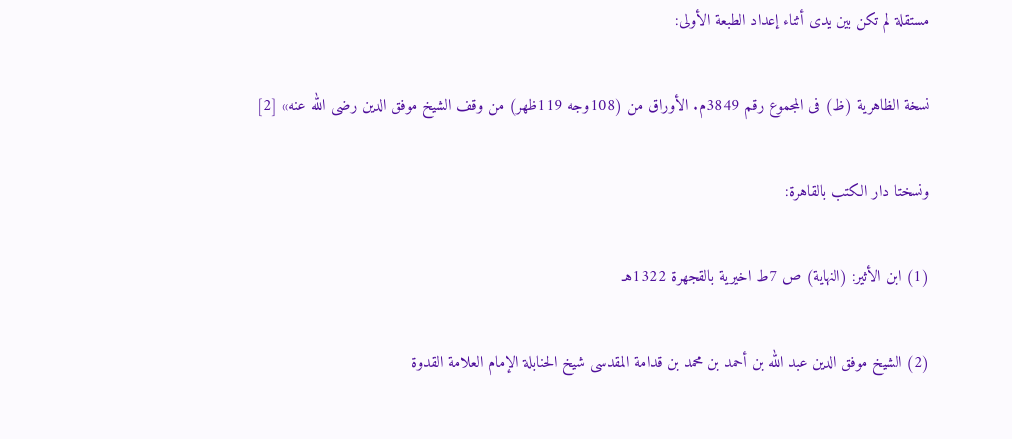مستقلة لم تكن بين يدى أثناء إعداد الطبعة الأولى:

نسخة الظاهرية (ظ) فى المجموع رقم 3849م. الأوراق من (108وجه 119ظهر) من وقف الشيخ موفق الدين رضى الله عنه» [2]

ونسختا دار الكتب بالقاهرة:

(1) ابن الأثير: (النهاية) ص 7ط اخيرية بالقجهرة 1322هـ

(2) الشيخ موفق الدين عبد الله بن أحمد بن محمد بن قدامة المقدسى شيخ الحنابلة الإمام العلامة القدوة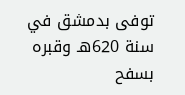توفى بدمشق في سنة 620هـ وقبره بسفح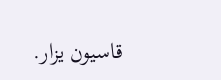قاسيون يزار.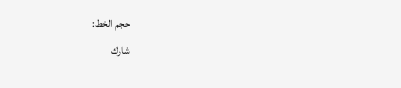حجم الخط:
شارك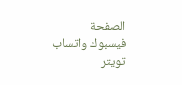الصفحة
فيسبوك واتساب تويتر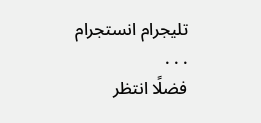تليجرام انستجرام
. . .
فضلًا انتظر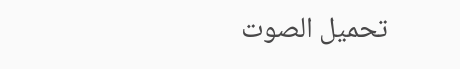تحميل الصوت